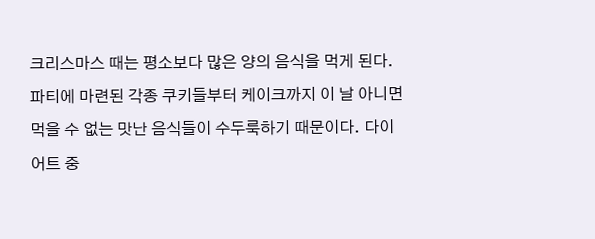크리스마스 때는 평소보다 많은 양의 음식을 먹게 된다. 파티에 마련된 각종 쿠키들부터 케이크까지 이 날 아니면 먹을 수 없는 맛난 음식들이 수두룩하기 때문이다. 다이어트 중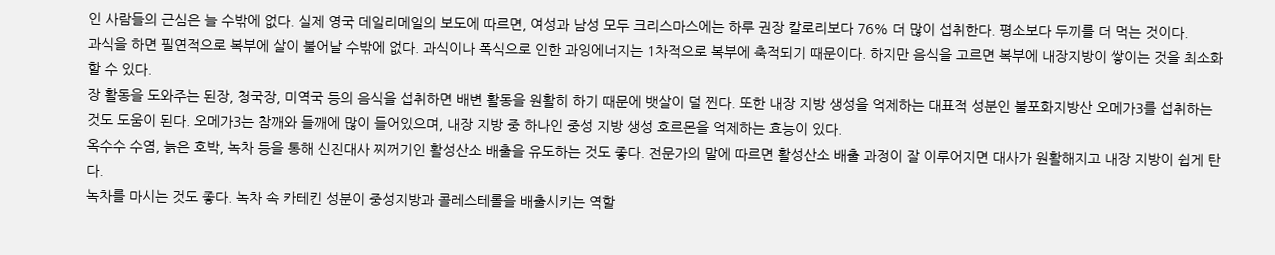인 사람들의 근심은 늘 수밖에 없다. 실제 영국 데일리메일의 보도에 따르면, 여성과 남성 모두 크리스마스에는 하루 권장 칼로리보다 76% 더 많이 섭취한다. 평소보다 두끼를 더 먹는 것이다.
과식을 하면 필연적으로 복부에 살이 불어날 수밖에 없다. 과식이나 폭식으로 인한 과잉에너지는 1차적으로 복부에 축적되기 때문이다. 하지만 음식을 고르면 복부에 내장지방이 쌓이는 것을 최소화할 수 있다.
장 활동을 도와주는 된장, 청국장, 미역국 등의 음식을 섭취하면 배변 활동을 원활히 하기 때문에 뱃살이 덜 찐다. 또한 내장 지방 생성을 억제하는 대표적 성분인 불포화지방산 오메가3를 섭취하는 것도 도움이 된다. 오메가3는 참깨와 들깨에 많이 들어있으며, 내장 지방 중 하나인 중성 지방 생성 호르몬을 억제하는 효능이 있다.
옥수수 수염, 늙은 호박, 녹차 등을 통해 신진대사 찌꺼기인 활성산소 배출을 유도하는 것도 좋다. 전문가의 말에 따르면 활성산소 배출 과정이 잘 이루어지면 대사가 원활해지고 내장 지방이 쉽게 탄다.
녹차를 마시는 것도 좋다. 녹차 속 카테킨 성분이 중성지방과 콜레스테롤을 배출시키는 역할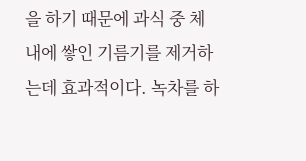을 하기 때문에 과식 중 체내에 쌓인 기름기를 제거하는데 효과적이다. 녹차를 하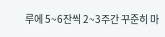루에 5~6잔씩 2~3주간 꾸준히 마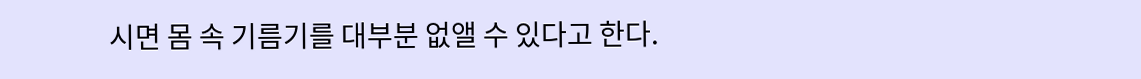시면 몸 속 기름기를 대부분 없앨 수 있다고 한다.